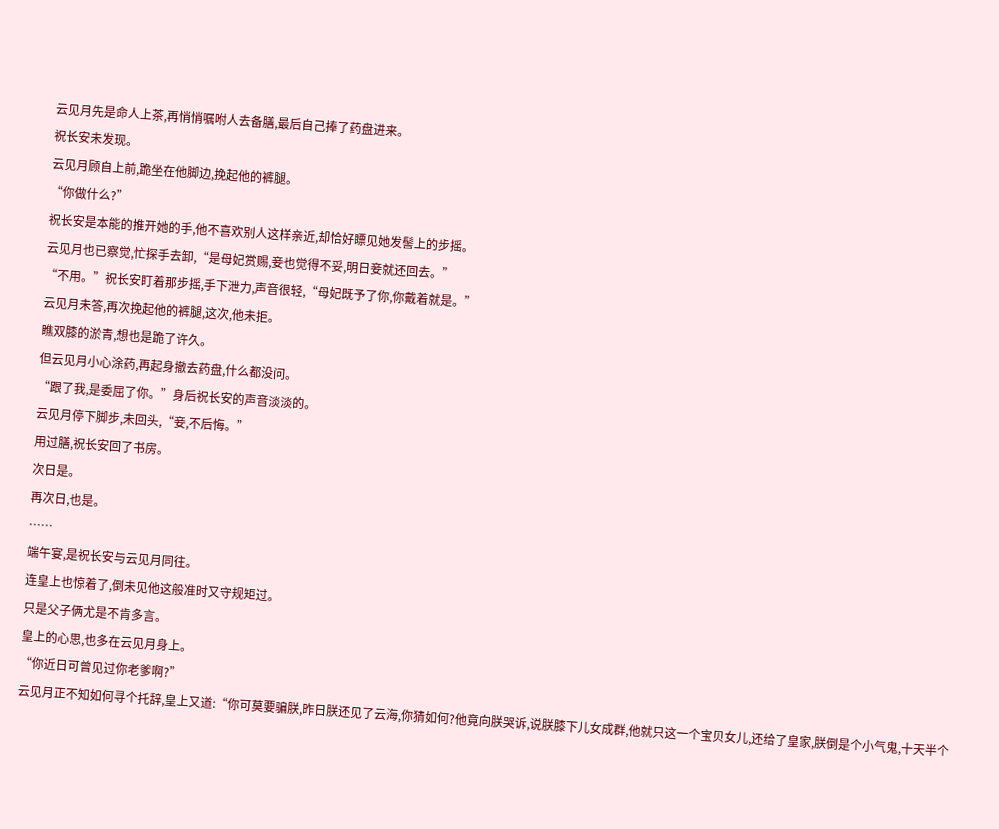云见月先是命人上茶,再悄悄嘱咐人去备膳,最后自己捧了药盘进来。
祝长安未发现。
云见月顾自上前,跪坐在他脚边,挽起他的裤腿。
“你做什么?”
祝长安是本能的推开她的手,他不喜欢别人这样亲近,却恰好瞟见她发髻上的步摇。
云见月也已察觉,忙探手去卸,“是母妃赏赐,妾也觉得不妥,明日妾就还回去。”
“不用。”祝长安盯着那步摇,手下泄力,声音很轻,“母妃既予了你,你戴着就是。”
云见月未答,再次挽起他的裤腿,这次,他未拒。
瞧双膝的淤青,想也是跪了许久。
但云见月小心涂药,再起身撤去药盘,什么都没问。
“跟了我,是委屈了你。”身后祝长安的声音淡淡的。
云见月停下脚步,未回头,“妾,不后悔。”
用过膳,祝长安回了书房。
次日是。
再次日,也是。
……
端午宴,是祝长安与云见月同往。
连皇上也惊着了,倒未见他这般准时又守规矩过。
只是父子俩尤是不肯多言。
皇上的心思,也多在云见月身上。
“你近日可曾见过你老爹啊?”
云见月正不知如何寻个托辞,皇上又道:“你可莫要骗朕,昨日朕还见了云海,你猜如何?他竟向朕哭诉,说朕膝下儿女成群,他就只这一个宝贝女儿,还给了皇家,朕倒是个小气鬼,十天半个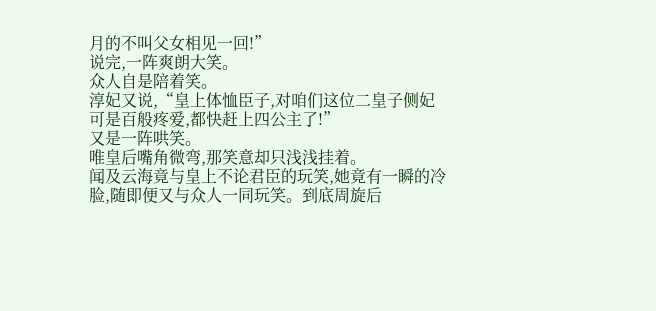月的不叫父女相见一回!”
说完,一阵爽朗大笑。
众人自是陪着笑。
淳妃又说,“皇上体恤臣子,对咱们这位二皇子侧妃可是百般疼爱,都快赶上四公主了!”
又是一阵哄笑。
唯皇后嘴角微弯,那笑意却只浅浅挂着。
闻及云海竟与皇上不论君臣的玩笑,她竟有一瞬的冷脸,随即便又与众人一同玩笑。到底周旋后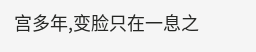宫多年,变脸只在一息之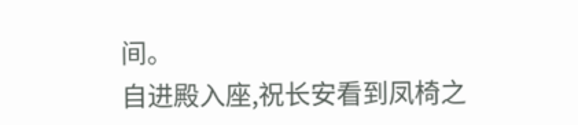间。
自进殿入座,祝长安看到凤椅之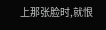上那张脸时,就恨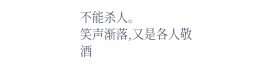不能杀人。
笑声渐落,又是各人敬酒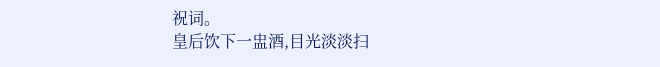祝词。
皇后饮下一盅酒,目光淡淡扫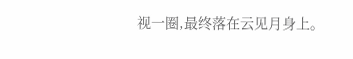视一圈,最终落在云见月身上。